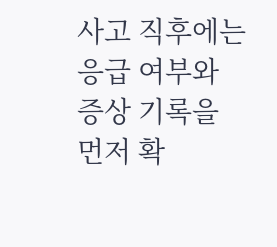사고 직후에는 응급 여부와 증상 기록을 먼저 확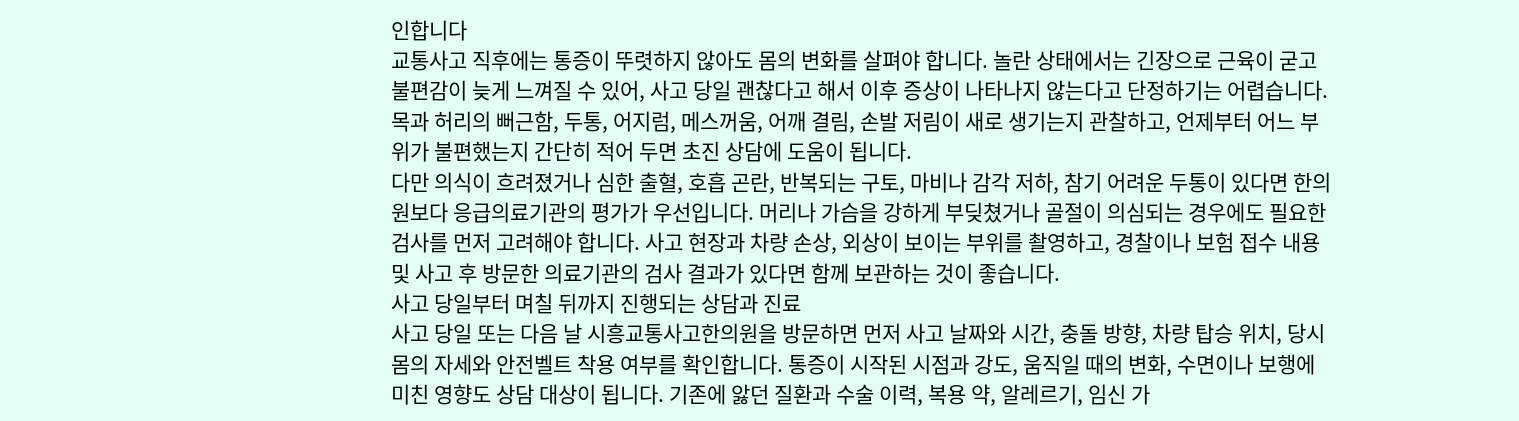인합니다
교통사고 직후에는 통증이 뚜렷하지 않아도 몸의 변화를 살펴야 합니다. 놀란 상태에서는 긴장으로 근육이 굳고 불편감이 늦게 느껴질 수 있어, 사고 당일 괜찮다고 해서 이후 증상이 나타나지 않는다고 단정하기는 어렵습니다. 목과 허리의 뻐근함, 두통, 어지럼, 메스꺼움, 어깨 결림, 손발 저림이 새로 생기는지 관찰하고, 언제부터 어느 부위가 불편했는지 간단히 적어 두면 초진 상담에 도움이 됩니다.
다만 의식이 흐려졌거나 심한 출혈, 호흡 곤란, 반복되는 구토, 마비나 감각 저하, 참기 어려운 두통이 있다면 한의원보다 응급의료기관의 평가가 우선입니다. 머리나 가슴을 강하게 부딪쳤거나 골절이 의심되는 경우에도 필요한 검사를 먼저 고려해야 합니다. 사고 현장과 차량 손상, 외상이 보이는 부위를 촬영하고, 경찰이나 보험 접수 내용 및 사고 후 방문한 의료기관의 검사 결과가 있다면 함께 보관하는 것이 좋습니다.
사고 당일부터 며칠 뒤까지 진행되는 상담과 진료
사고 당일 또는 다음 날 시흥교통사고한의원을 방문하면 먼저 사고 날짜와 시간, 충돌 방향, 차량 탑승 위치, 당시 몸의 자세와 안전벨트 착용 여부를 확인합니다. 통증이 시작된 시점과 강도, 움직일 때의 변화, 수면이나 보행에 미친 영향도 상담 대상이 됩니다. 기존에 앓던 질환과 수술 이력, 복용 약, 알레르기, 임신 가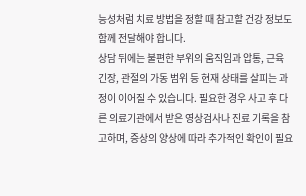능성처럼 치료 방법을 정할 때 참고할 건강 정보도 함께 전달해야 합니다.
상담 뒤에는 불편한 부위의 움직임과 압통, 근육 긴장, 관절의 가동 범위 등 현재 상태를 살피는 과정이 이어질 수 있습니다. 필요한 경우 사고 후 다른 의료기관에서 받은 영상검사나 진료 기록을 참고하며, 증상의 양상에 따라 추가적인 확인이 필요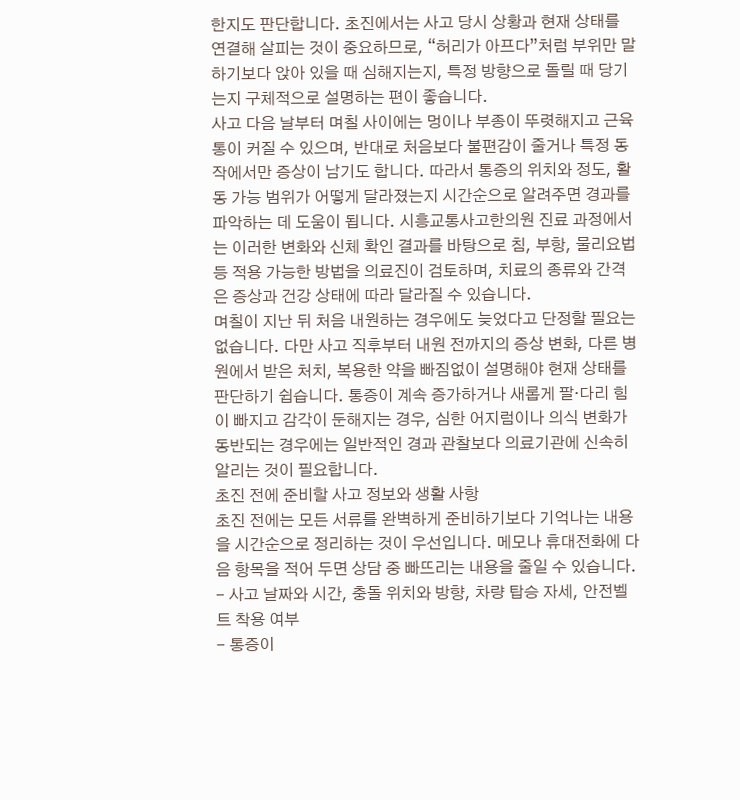한지도 판단합니다. 초진에서는 사고 당시 상황과 현재 상태를 연결해 살피는 것이 중요하므로, “허리가 아프다”처럼 부위만 말하기보다 앉아 있을 때 심해지는지, 특정 방향으로 돌릴 때 당기는지 구체적으로 설명하는 편이 좋습니다.
사고 다음 날부터 며칠 사이에는 멍이나 부종이 뚜렷해지고 근육통이 커질 수 있으며, 반대로 처음보다 불편감이 줄거나 특정 동작에서만 증상이 남기도 합니다. 따라서 통증의 위치와 정도, 활동 가능 범위가 어떻게 달라졌는지 시간순으로 알려주면 경과를 파악하는 데 도움이 됩니다. 시흥교통사고한의원 진료 과정에서는 이러한 변화와 신체 확인 결과를 바탕으로 침, 부항, 물리요법 등 적용 가능한 방법을 의료진이 검토하며, 치료의 종류와 간격은 증상과 건강 상태에 따라 달라질 수 있습니다.
며칠이 지난 뒤 처음 내원하는 경우에도 늦었다고 단정할 필요는 없습니다. 다만 사고 직후부터 내원 전까지의 증상 변화, 다른 병원에서 받은 처치, 복용한 약을 빠짐없이 설명해야 현재 상태를 판단하기 쉽습니다. 통증이 계속 증가하거나 새롭게 팔·다리 힘이 빠지고 감각이 둔해지는 경우, 심한 어지럼이나 의식 변화가 동반되는 경우에는 일반적인 경과 관찰보다 의료기관에 신속히 알리는 것이 필요합니다.
초진 전에 준비할 사고 정보와 생활 사항
초진 전에는 모든 서류를 완벽하게 준비하기보다 기억나는 내용을 시간순으로 정리하는 것이 우선입니다. 메모나 휴대전화에 다음 항목을 적어 두면 상담 중 빠뜨리는 내용을 줄일 수 있습니다.
- 사고 날짜와 시간, 충돌 위치와 방향, 차량 탑승 자세, 안전벨트 착용 여부
- 통증이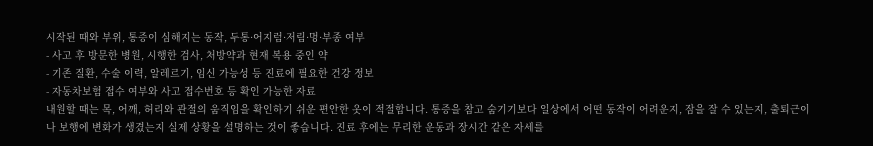시작된 때와 부위, 통증이 심해지는 동작, 두통·어지럼·저림·멍·부종 여부
- 사고 후 방문한 병원, 시행한 검사, 처방약과 현재 복용 중인 약
- 기존 질환, 수술 이력, 알레르기, 임신 가능성 등 진료에 필요한 건강 정보
- 자동차보험 접수 여부와 사고 접수번호 등 확인 가능한 자료
내원할 때는 목, 어깨, 허리와 관절의 움직임을 확인하기 쉬운 편안한 옷이 적절합니다. 통증을 참고 숨기기보다 일상에서 어떤 동작이 어려운지, 잠을 잘 수 있는지, 출퇴근이나 보행에 변화가 생겼는지 실제 상황을 설명하는 것이 좋습니다. 진료 후에는 무리한 운동과 장시간 같은 자세를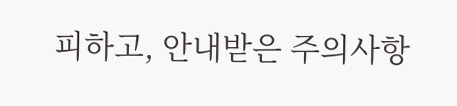피하고, 안내받은 주의사항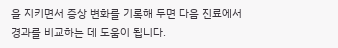을 지키면서 증상 변화를 기록해 두면 다음 진료에서 경과를 비교하는 데 도움이 됩니다.